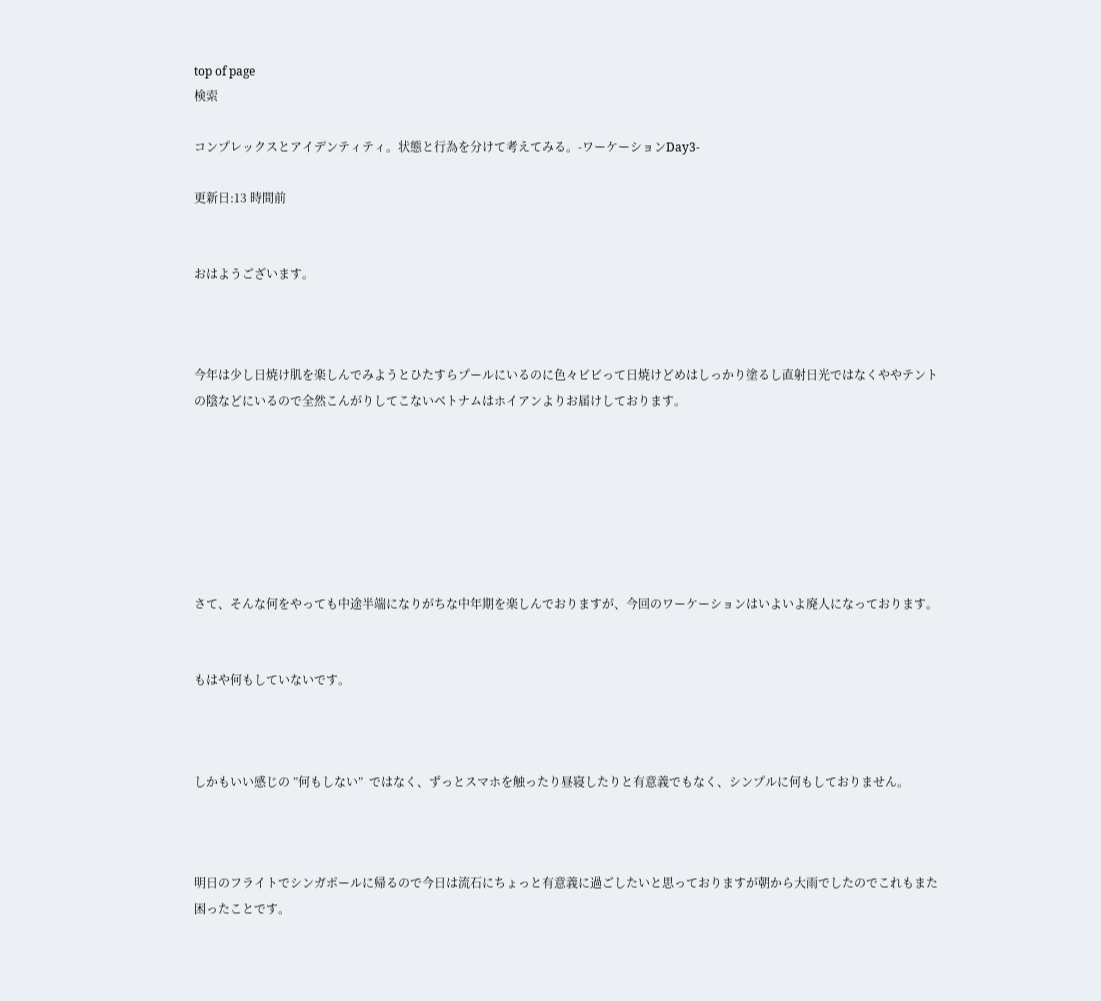top of page
検索

コンプレックスとアイデンティティ。状態と行為を分けて考えてみる。-ワーケーションDay3-

更新日:13 時間前


おはようございます。



今年は少し日焼け肌を楽しんでみようとひたすらプールにいるのに色々ビビって日焼けどめはしっかり塗るし直射日光ではなくややテントの陰などにいるので全然こんがりしてこないベトナムはホイアンよりお届けしております。







さて、そんな何をやっても中途半端になりがちな中年期を楽しんでおりますが、今回のワーケーションはいよいよ廃人になっております。


もはや何もしていないです。



しかもいい感じの ”何もしない”  ではなく、ずっとスマホを触ったり昼寝したりと有意義でもなく、シンプルに何もしておりません。



明日のフライトでシンガポールに帰るので今日は流石にちょっと有意義に過ごしたいと思っておりますが朝から大雨でしたのでこれもまた困ったことです。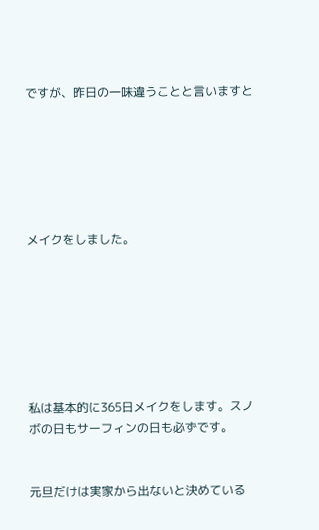ですが、昨日の一味違うことと言いますと






メイクをしました。







私は基本的に365日メイクをします。スノボの日もサーフィンの日も必ずです。


元旦だけは実家から出ないと決めている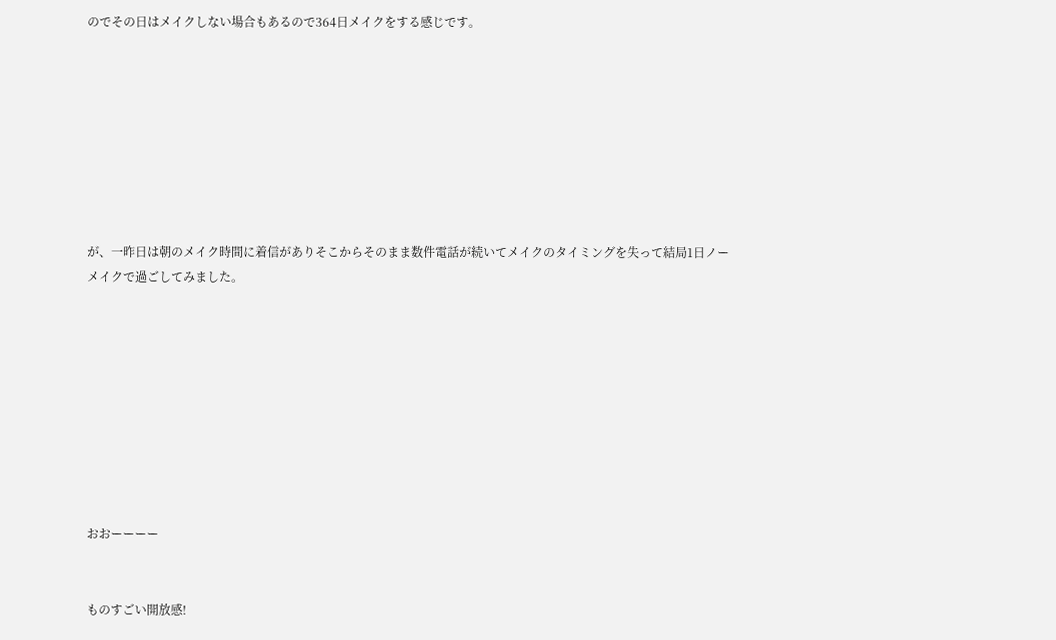のでその日はメイクしない場合もあるので364日メイクをする感じです。








が、一昨日は朝のメイク時間に着信がありそこからそのまま数件電話が続いてメイクのタイミングを失って結局1日ノーメイクで過ごしてみました。









おおーーーー


ものすごい開放感!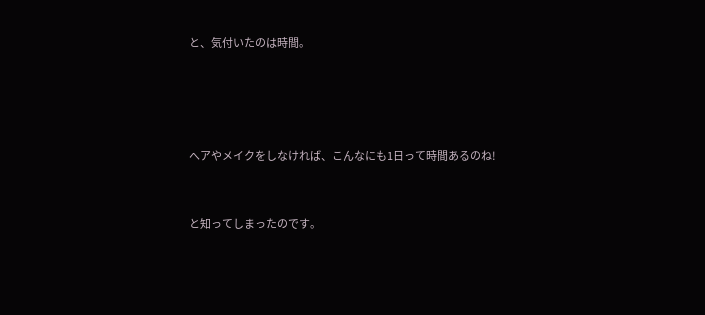と、気付いたのは時間。




へアやメイクをしなければ、こんなにも1日って時間あるのね!


と知ってしまったのです。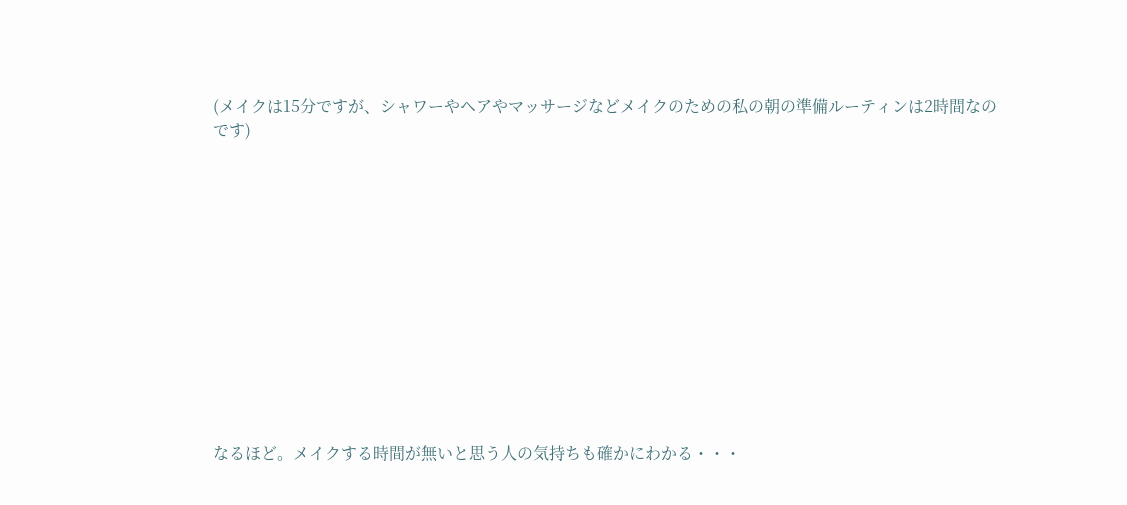(メイクは15分ですが、シャワーやヘアやマッサージなどメイクのための私の朝の準備ルーティンは2時間なのです)












なるほど。メイクする時間が無いと思う人の気持ちも確かにわかる・・・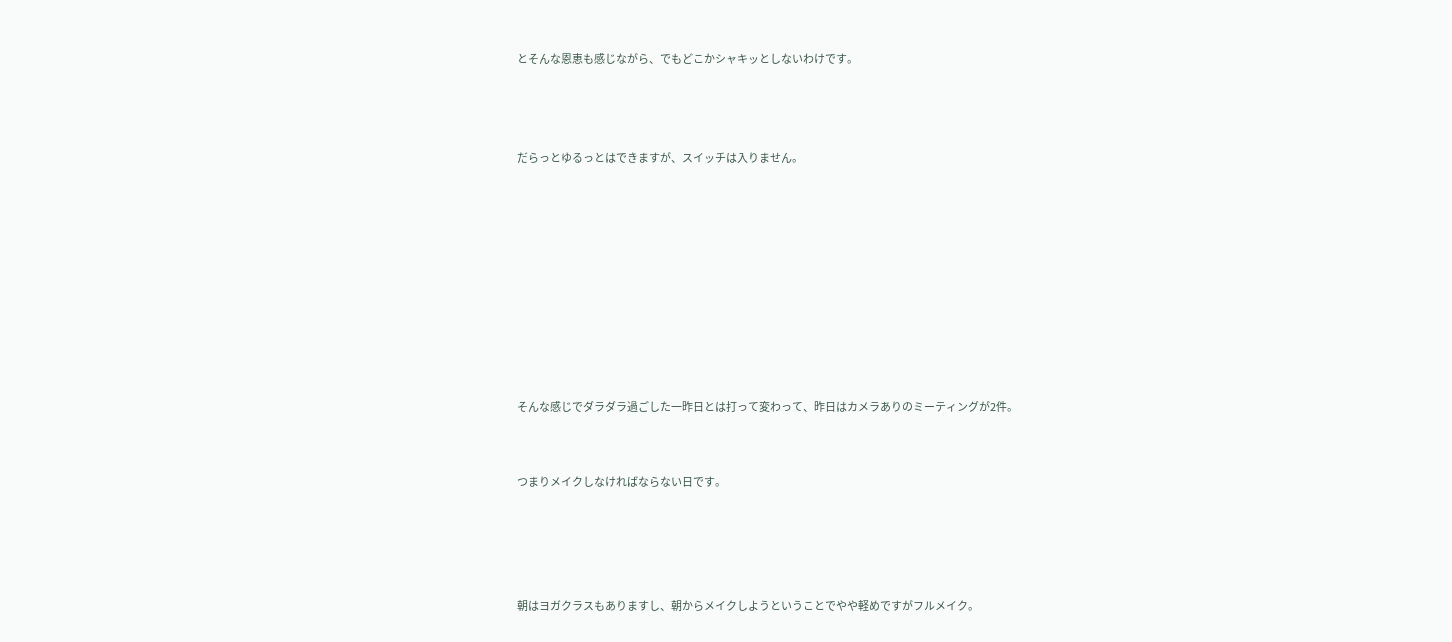とそんな恩恵も感じながら、でもどこかシャキッとしないわけです。



だらっとゆるっとはできますが、スイッチは入りません。









そんな感じでダラダラ過ごした一昨日とは打って変わって、昨日はカメラありのミーティングが2件。


つまりメイクしなければならない日です。




朝はヨガクラスもありますし、朝からメイクしようということでやや軽めですがフルメイク。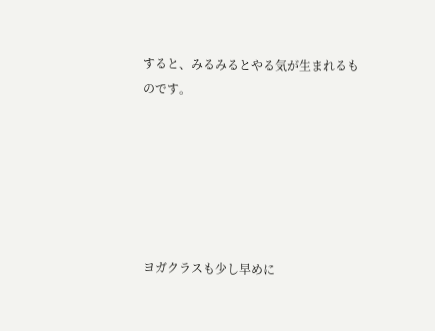すると、みるみるとやる気が生まれるものです。






ヨガクラスも少し早めに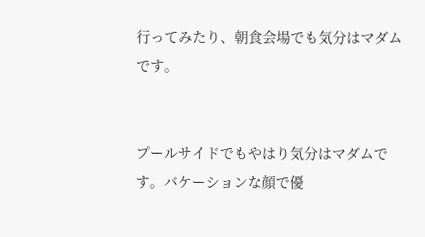行ってみたり、朝食会場でも気分はマダムです。


プールサイドでもやはり気分はマダムです。バケーションな顔で優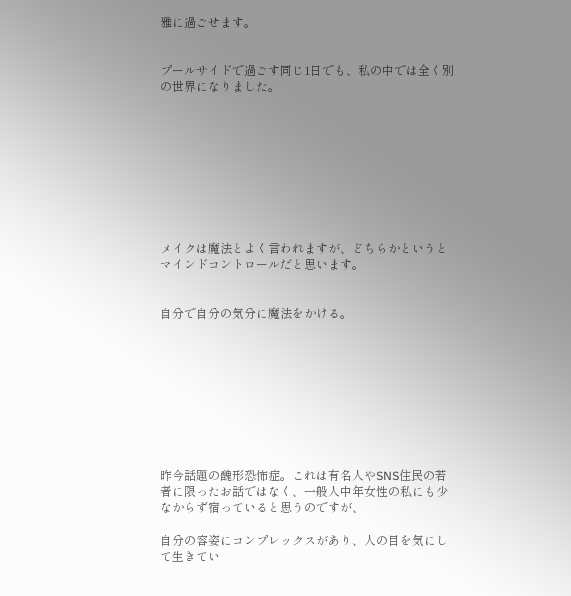雅に過ごせます。


プールサイドで過ごす同じ1日でも、私の中では全く別の世界になりました。









メイクは魔法とよく言われますが、どちらかというとマインドコントロールだと思います。


自分で自分の気分に魔法をかける。









昨今話題の醜形恐怖症。これは有名人やSNS住民の若者に限ったお話ではなく、一般人中年女性の私にも少なからず宿っていると思うのですが、

自分の容姿にコンプレックスがあり、人の目を気にして生きてい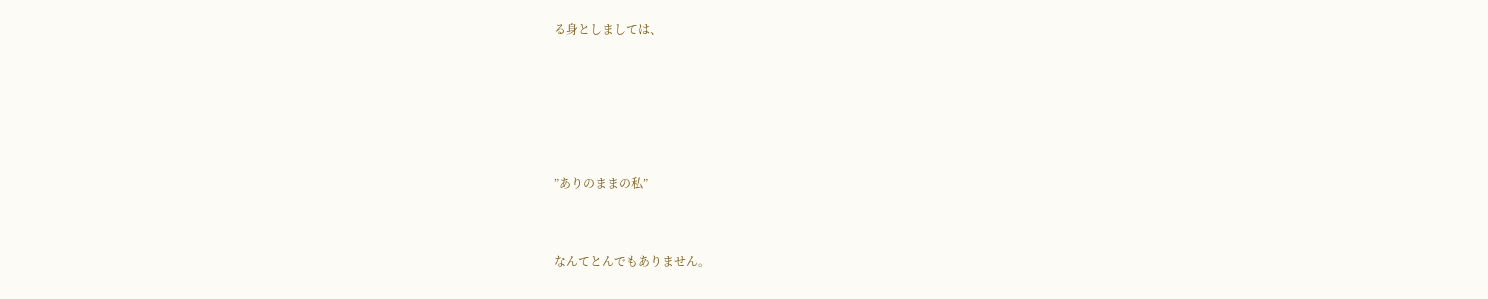る身としましては、





”ありのままの私”


なんてとんでもありません。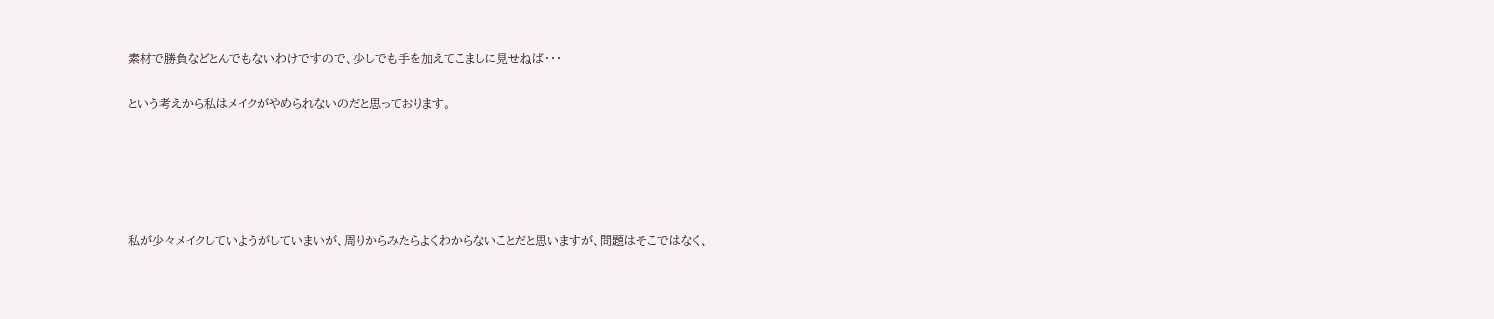素材で勝負などとんでもないわけですので、少しでも手を加えてこましに見せねば・・・


という考えから私はメイクがやめられないのだと思っております。








私が少々メイクしていようがしていまいが、周りからみたらよくわからないことだと思いますが、問題はそこではなく、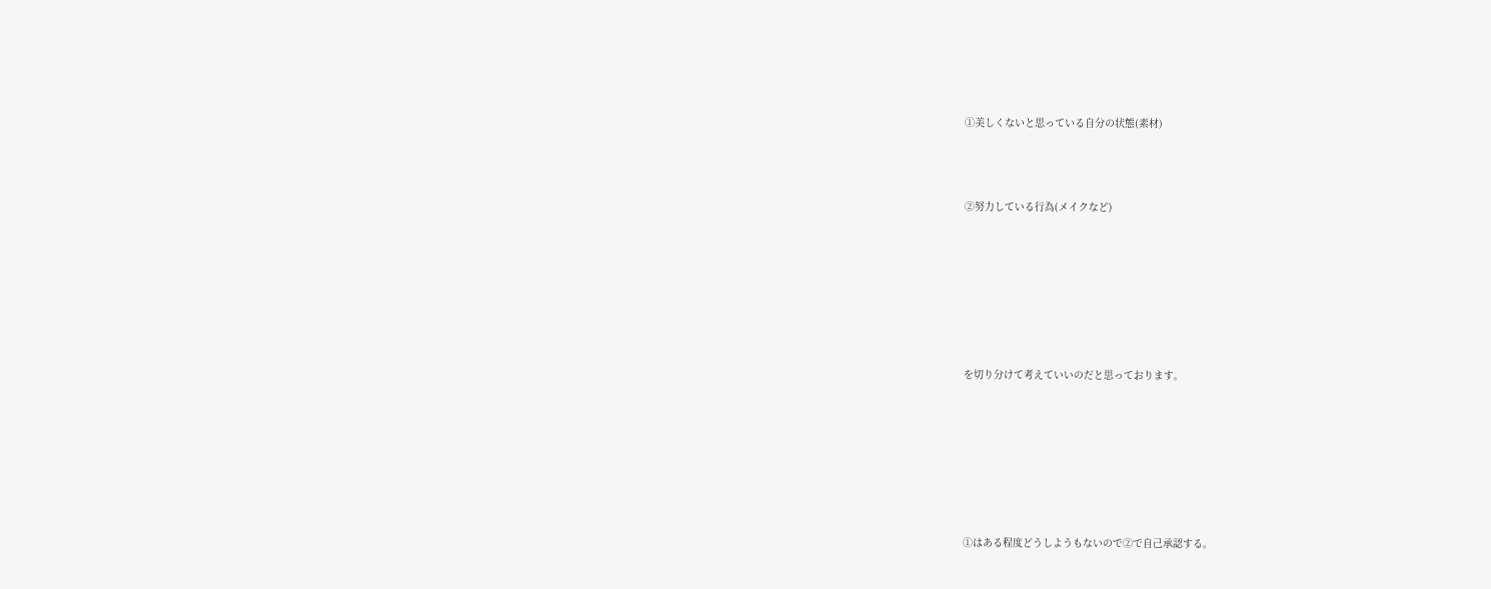①美しくないと思っている自分の状態(素材)



②努力している行為(メイクなど)







を切り分けて考えていいのだと思っております。







①はある程度どうしようもないので②で自己承認する。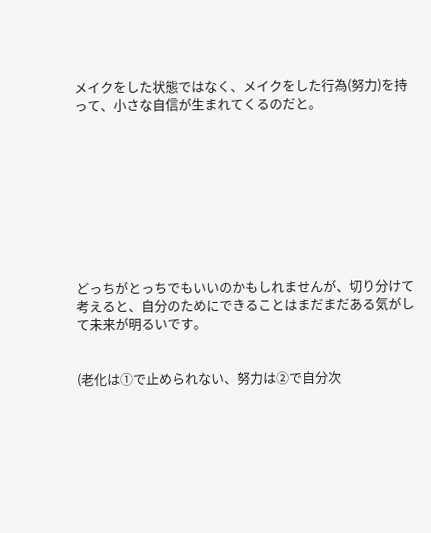メイクをした状態ではなく、メイクをした行為(努力)を持って、小さな自信が生まれてくるのだと。









どっちがとっちでもいいのかもしれませんが、切り分けて考えると、自分のためにできることはまだまだある気がして未来が明るいです。


(老化は①で止められない、努力は②で自分次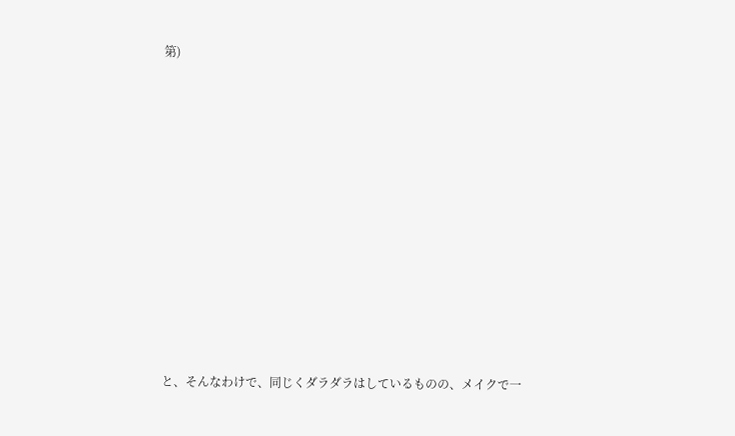第)














と、そんなわけで、同じくダラダラはしているものの、メイクで一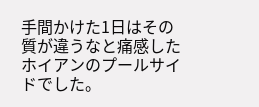手間かけた1日はその質が違うなと痛感したホイアンのプールサイドでした。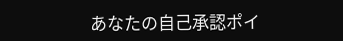あなたの自己承認ポイ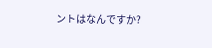ントはなんですか?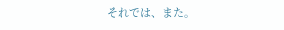それでは、また。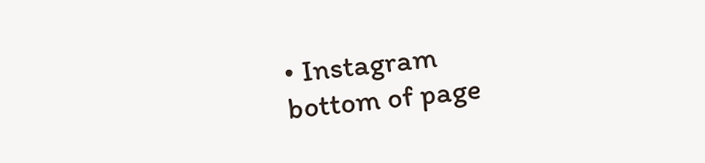• Instagram
bottom of page